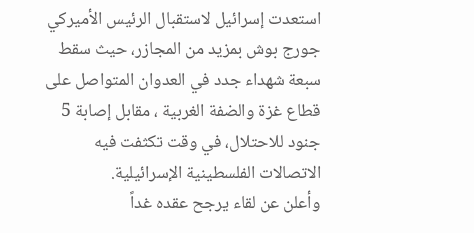استعدت إسرائيل لاستقبال الرئيس الأميركي جورج بوش بمزيد من المجازر، حيث سقط سبعة شهداء جدد في العدوان المتواصل على قطاع غزة والضفة الغربية ، مقابل إصابة 5 جنود للاحتلال، في وقت تكثفت فيه الاتصالات الفلسطينية الإسرائيلية.
وأعلن عن لقاء يرجح عقده غداً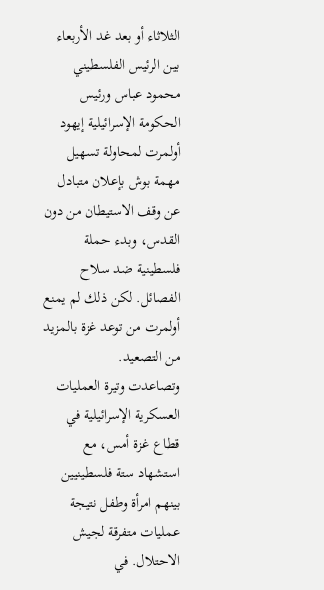الثلاثاء أو بعد غد الأربعاء بين الرئيس الفلسطيني محمود عباس ورئيس الحكومة الإسرائيلية إيهود أولمرت لمحاولة تسهيل مهمة بوش بإعلان متبادل عن وقف الاستيطان من دون القدس، وبدء حملة فلسطينية ضد سلاح الفصائل. لكن ذلك لم يمنع أولمرت من توعد غزة بالمزيد من التصعيد.
وتصاعدت وتيرة العمليات العسكرية الإسرائيلية في قطاع غزة أمس، مع استشهاد ستة فلسطينيين بينهم امرأة وطفل نتيجة عمليات متفرقة لجيش الاحتلال. في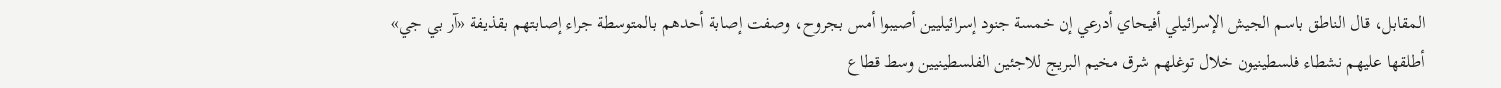المقابل، قال الناطق باسم الجيش الإسرائيلي أفيحاي أدرعي إن خمسة جنود إسرائيليين أصيبوا أمس بجروح، وصفت إصابة أحدهم بالمتوسطة جراء إصابتهم بقذيفة «آر بي جي» أطلقها عليهم نشطاء فلسطينيون خلال توغلهم شرق مخيم البريج للاجئين الفلسطينيين وسط قطاع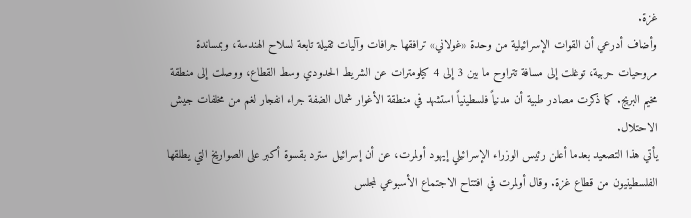غزة.
وأضاف أدرعي أن القوات الإسرائيلية من وحدة «غولاني» ترافقها جرافات وآليات ثقيلة تابعة لسلاح الهندسة، وبمساندة مروحيات حربية، توغلت إلى مسافة تتراوح ما بين 3 إلى 4 كيلومترات عن الشريط الحدودي وسط القطاع، ووصلت إلى منطقة مخيم البريج. كما ذكرت مصادر طبية أن مدنياً فلسطينياً استشهد في منطقة الأغوار شمال الضفة جراء انفجار لغم من مخلفات جيش الاحتلال.
يأتي هذا التصعيد بعدما أعلن رئيس الوزراء الإسرائيلي إيهود أولمرت، عن أن إسرائيل سترد بقسوة أكبر على الصواريخ التي يطلقها الفلسطينيون من قطاع غزة. وقال أولمرت في افتتاح الاجتماع الأسبوعي لمجلس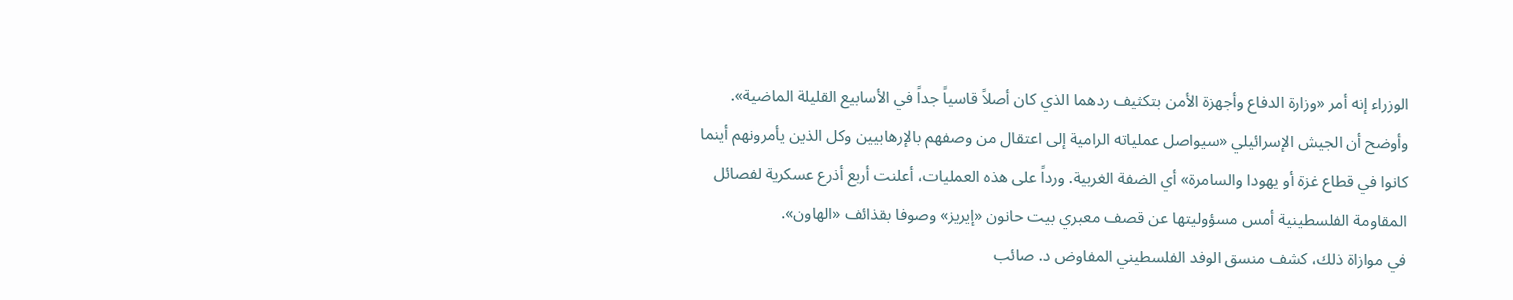الوزراء إنه أمر «وزارة الدفاع وأجهزة الأمن بتكثيف ردهما الذي كان أصلاً قاسياً جداً في الأسابيع القليلة الماضية».
وأوضح أن الجيش الإسرائيلي «سيواصل عملياته الرامية إلى اعتقال من وصفهم بالإرهابيين وكل الذين يأمرونهم أينما كانوا في قطاع غزة أو يهودا والسامرة» أي الضفة الغربية. ورداً على هذه العمليات، أعلنت أربع أذرع عسكرية لفصائل المقاومة الفلسطينية أمس مسؤوليتها عن قصف معبري بيت حانون «إيريز» وصوفا بقذائف «الهاون».
في موازاة ذلك، كشف منسق الوفد الفلسطيني المفاوض د. صائب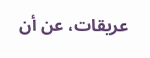عريقات، عن أن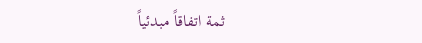ثمة اتفاقاً مبدئياً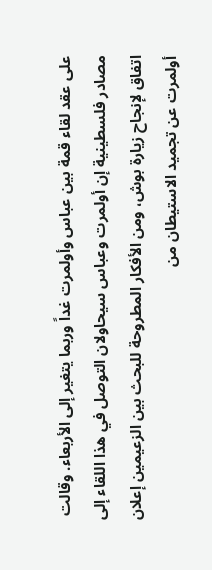على عقد لقاء قمة بين عباس وأولمرت غداً وربما يتغير إلى الأربعاء. وقالت مصادر فلسطينية إن أولمرت وعباس سيحاولان التوصل في هذا اللقاء إلى اتفاق لإنجاح زيارة بوش، ومن الأفكار المطروحة للبحث بين الزعيمين إعلان أولمرت عن تجميد الاستيطان من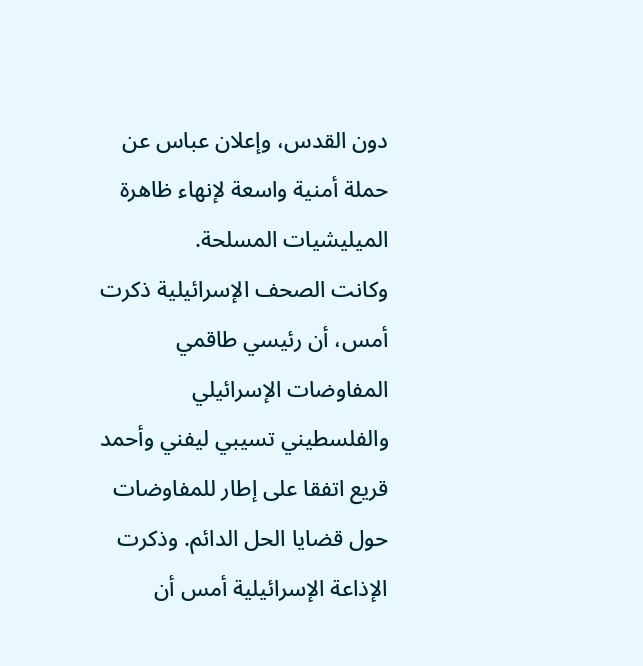دون القدس، وإعلان عباس عن حملة أمنية واسعة لإنهاء ظاهرة الميليشيات المسلحة.
وكانت الصحف الإسرائيلية ذكرت أمس، أن رئيسي طاقمي المفاوضات الإسرائيلي والفلسطيني تسيبي ليفني وأحمد قريع اتفقا على إطار للمفاوضات حول قضايا الحل الدائم. وذكرت الإذاعة الإسرائيلية أمس أن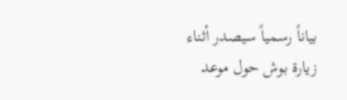بياناً رسمياً سيصدر أثناء زيارة بوش حول موعد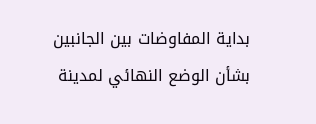بداية المفاوضات بين الجانبين بشأن الوضع النهائي لمدينة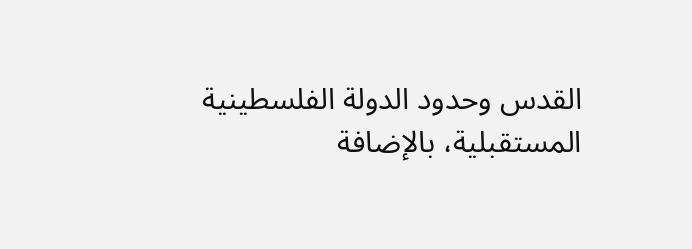القدس وحدود الدولة الفلسطينية المستقبلية، بالإضافة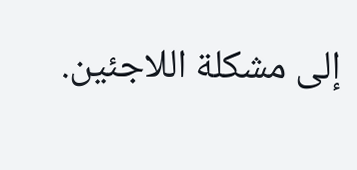إلى مشكلة اللاجئين.